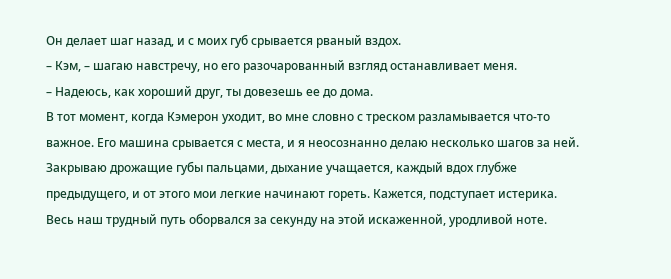Он делает шаг назад, и с моих губ срывается рваный вздох.
– Кэм, – шагаю навстречу, но его разочарованный взгляд останавливает меня.
– Надеюсь, как хороший друг, ты довезешь ее до дома.
В тот момент, когда Кэмерон уходит, во мне словно с треском разламывается что-то важное. Его машина срывается с места, и я неосознанно делаю несколько шагов за ней. Закрываю дрожащие губы пальцами, дыхание учащается, каждый вдох глубже предыдущего, и от этого мои легкие начинают гореть. Кажется, подступает истерика.
Весь наш трудный путь оборвался за секунду на этой искаженной, уродливой ноте.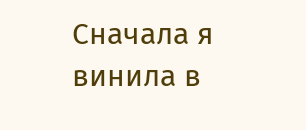Сначала я винила в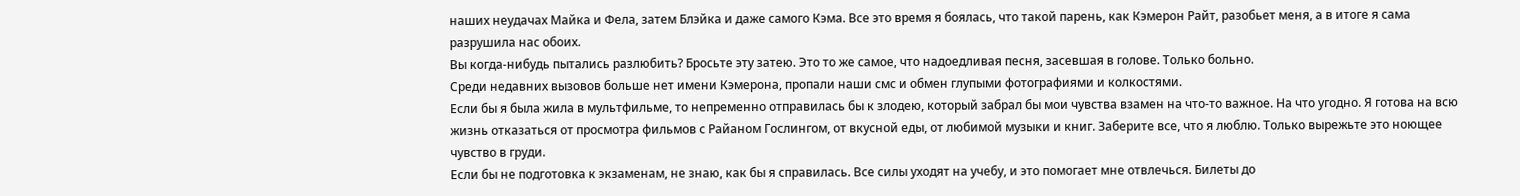наших неудачах Майка и Фела, затем Блэйка и даже самого Кэма. Все это время я боялась, что такой парень, как Кэмерон Райт, разобьет меня, а в итоге я сама разрушила нас обоих.
Вы когда-нибудь пытались разлюбить? Бросьте эту затею. Это то же самое, что надоедливая песня, засевшая в голове. Только больно.
Среди недавних вызовов больше нет имени Кэмерона, пропали наши смс и обмен глупыми фотографиями и колкостями.
Если бы я была жила в мультфильме, то непременно отправилась бы к злодею, который забрал бы мои чувства взамен на что-то важное. На что угодно. Я готова на всю жизнь отказаться от просмотра фильмов с Райаном Гослингом, от вкусной еды, от любимой музыки и книг. Заберите все, что я люблю. Только вырежьте это ноющее чувство в груди.
Если бы не подготовка к экзаменам, не знаю, как бы я справилась. Все силы уходят на учебу, и это помогает мне отвлечься. Билеты до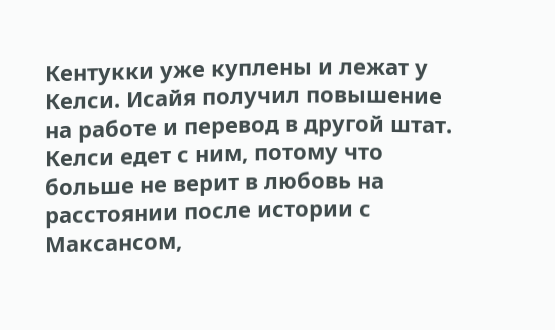Кентукки уже куплены и лежат у Келси. Исайя получил повышение на работе и перевод в другой штат. Келси едет с ним, потому что больше не верит в любовь на расстоянии после истории с Максансом,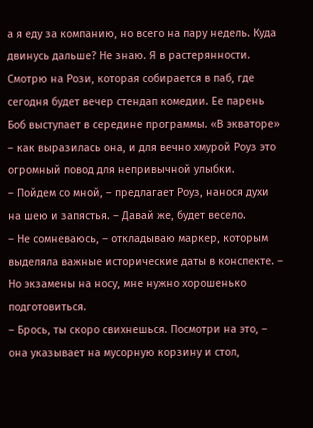а я еду за компанию, но всего на пару недель. Куда двинусь дальше? Не знаю. Я в растерянности.
Смотрю на Рози, которая собирается в паб, где сегодня будет вечер стендап комедии. Ее парень Боб выступает в середине программы. «В экваторе» – как выразилась она, и для вечно хмурой Роуз это огромный повод для непривычной улыбки.
– Пойдем со мной, – предлагает Роуз, нанося духи на шею и запястья. – Давай же, будет весело.
– Не сомневаюсь, – откладываю маркер, которым выделяла важные исторические даты в конспекте. – Но экзамены на носу, мне нужно хорошенько подготовиться.
– Брось, ты скоро свихнешься. Посмотри на это, – она указывает на мусорную корзину и стол,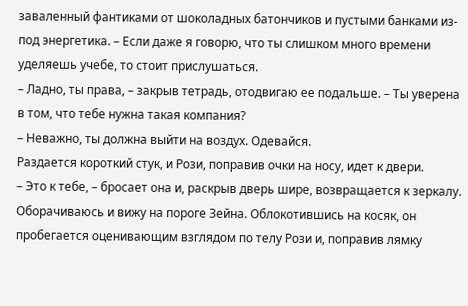заваленный фантиками от шоколадных батончиков и пустыми банками из-под энергетика. – Если даже я говорю, что ты слишком много времени уделяешь учебе, то стоит прислушаться.
– Ладно, ты права, – закрыв тетрадь, отодвигаю ее подальше. – Ты уверена в том, что тебе нужна такая компания?
– Неважно, ты должна выйти на воздух. Одевайся.
Раздается короткий стук, и Рози, поправив очки на носу, идет к двери.
– Это к тебе, – бросает она и, раскрыв дверь шире, возвращается к зеркалу.
Оборачиваюсь и вижу на пороге Зейна. Облокотившись на косяк, он пробегается оценивающим взглядом по телу Рози и, поправив лямку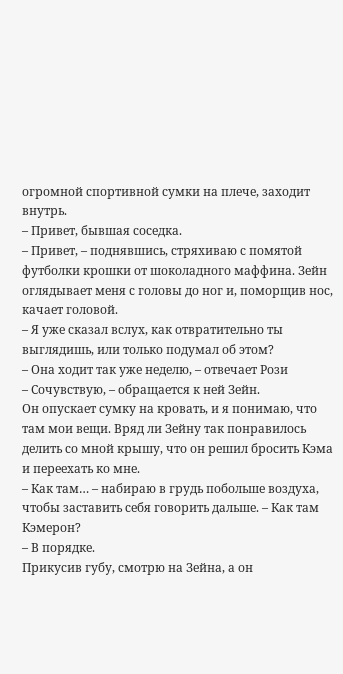огромной спортивной сумки на плече, заходит внутрь.
– Привет, бывшая соседка.
– Привет, – поднявшись, стряхиваю с помятой футболки крошки от шоколадного маффина. Зейн оглядывает меня с головы до ног и, поморщив нос, качает головой.
– Я уже сказал вслух, как отвратительно ты выглядишь, или только подумал об этом?
– Она ходит так уже неделю, – отвечает Рози
– Сочувствую, – обращается к ней Зейн.
Он опускает сумку на кровать, и я понимаю, что там мои вещи. Вряд ли Зейну так понравилось делить со мной крышу, что он решил бросить Кэма и переехать ко мне.
– Как там… – набираю в грудь побольше воздуха, чтобы заставить себя говорить дальше. – Как там Кэмерон?
– В порядке.
Прикусив губу, смотрю на Зейна, а он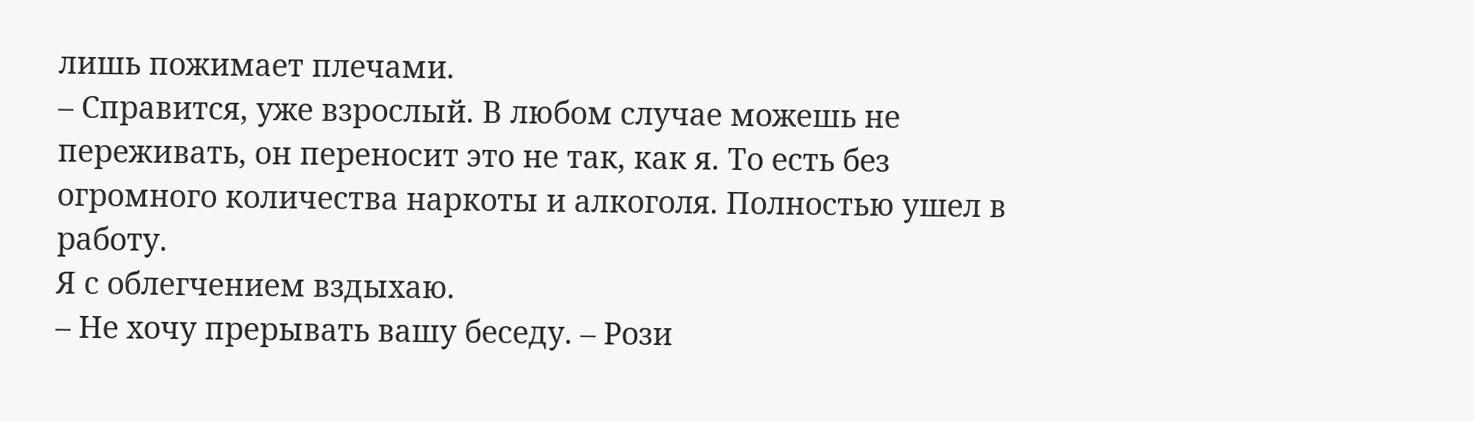лишь пожимает плечами.
– Справится, уже взрослый. В любом случае можешь не переживать, он переносит это не так, как я. То есть без огромного количества наркоты и алкоголя. Полностью ушел в работу.
Я с облегчением вздыхаю.
– Не хочу прерывать вашу беседу. – Рози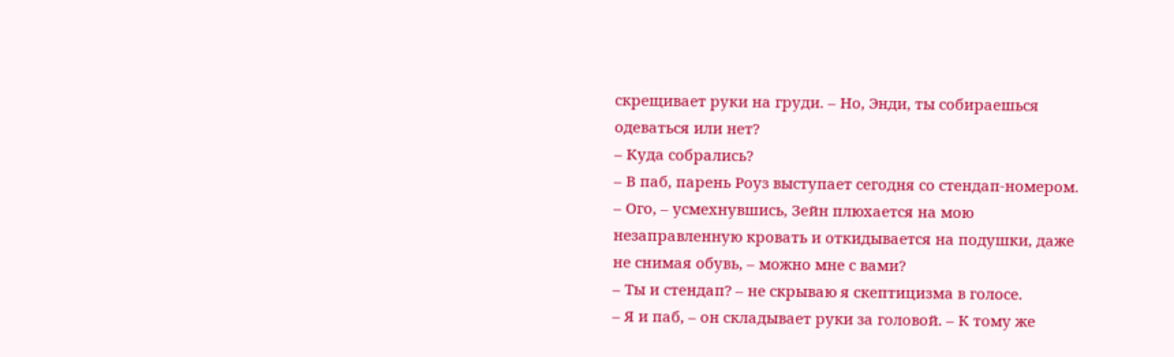скрещивает руки на груди. – Но, Энди, ты собираешься одеваться или нет?
– Куда собрались?
– В паб, парень Роуз выступает сегодня со стендап-номером.
– Ого, – усмехнувшись, Зейн плюхается на мою незаправленную кровать и откидывается на подушки, даже не снимая обувь, – можно мне с вами?
– Ты и стендап? – не скрываю я скептицизма в голосе.
– Я и паб, – он складывает руки за головой. – К тому же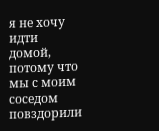я не хочу идти домой, потому что мы с моим соседом повздорили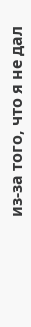из-за того, что я не дал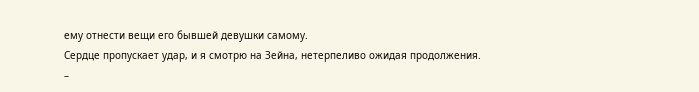ему отнести вещи его бывшей девушки самому.
Сердце пропускает удар, и я смотрю на Зейна, нетерпеливо ожидая продолжения.
–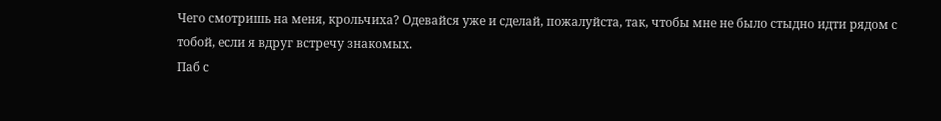Чего смотришь на меня, крольчиха? Одевайся уже и сделай, пожалуйста, так, чтобы мне не было стыдно идти рядом с тобой, если я вдруг встречу знакомых.
Паб с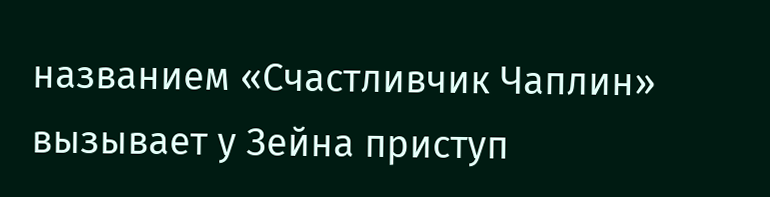названием «Счастливчик Чаплин» вызывает у Зейна приступ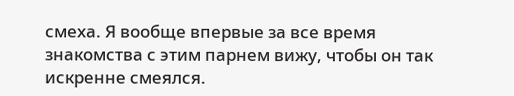смеха. Я вообще впервые за все время знакомства с этим парнем вижу, чтобы он так искренне смеялся.